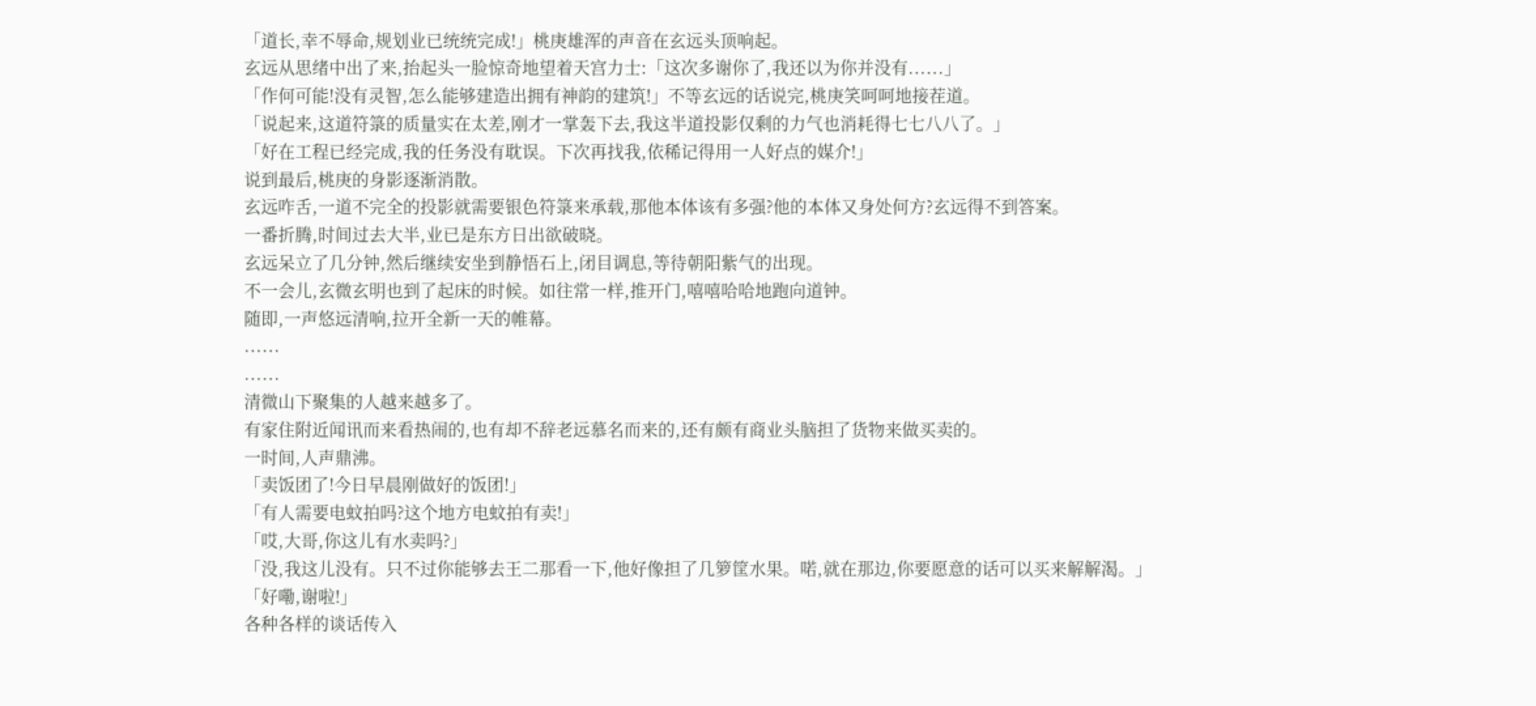「道长,幸不辱命,规划业已统统完成!」桃庚雄浑的声音在玄远头顶响起。
玄远从思绪中出了来,抬起头一脸惊奇地望着天宫力士:「这次多谢你了,我还以为你并没有......」
「作何可能!没有灵智,怎么能够建造出拥有神韵的建筑!」不等玄远的话说完,桃庚笑呵呵地接茬道。
「说起来,这道符箓的质量实在太差,刚才一掌轰下去,我这半道投影仅剩的力气也消耗得七七八八了。」
「好在工程已经完成,我的任务没有耽误。下次再找我,依稀记得用一人好点的媒介!」
说到最后,桃庚的身影逐渐消散。
玄远咋舌,一道不完全的投影就需要银色符箓来承载,那他本体该有多强?他的本体又身处何方?玄远得不到答案。
一番折腾,时间过去大半,业已是东方日出欲破晓。
玄远呆立了几分钟,然后继续安坐到静悟石上,闭目调息,等待朝阳紫气的出现。
不一会儿,玄微玄明也到了起床的时候。如往常一样,推开门,嘻嘻哈哈地跑向道钟。
随即,一声悠远清响,拉开全新一天的帷幕。
......
......
清微山下聚集的人越来越多了。
有家住附近闻讯而来看热闹的,也有却不辞老远慕名而来的,还有颇有商业头脑担了货物来做买卖的。
一时间,人声鼎沸。
「卖饭团了!今日早晨刚做好的饭团!」
「有人需要电蚊拍吗?这个地方电蚊拍有卖!」
「哎,大哥,你这儿有水卖吗?」
「没,我这儿没有。只不过你能够去王二那看一下,他好像担了几箩筐水果。喏,就在那边,你要愿意的话可以买来解解渴。」
「好嘞,谢啦!」
各种各样的谈话传入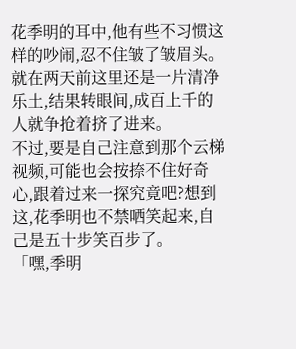花季明的耳中,他有些不习惯这样的吵闹,忍不住皱了皱眉头。
就在两天前这里还是一片清净乐土,结果转眼间,成百上千的人就争抢着挤了进来。
不过,要是自己注意到那个云梯视频,可能也会按捺不住好奇心,跟着过来一探究竟吧?想到这,花季明也不禁哂笑起来,自己是五十步笑百步了。
「嘿,季明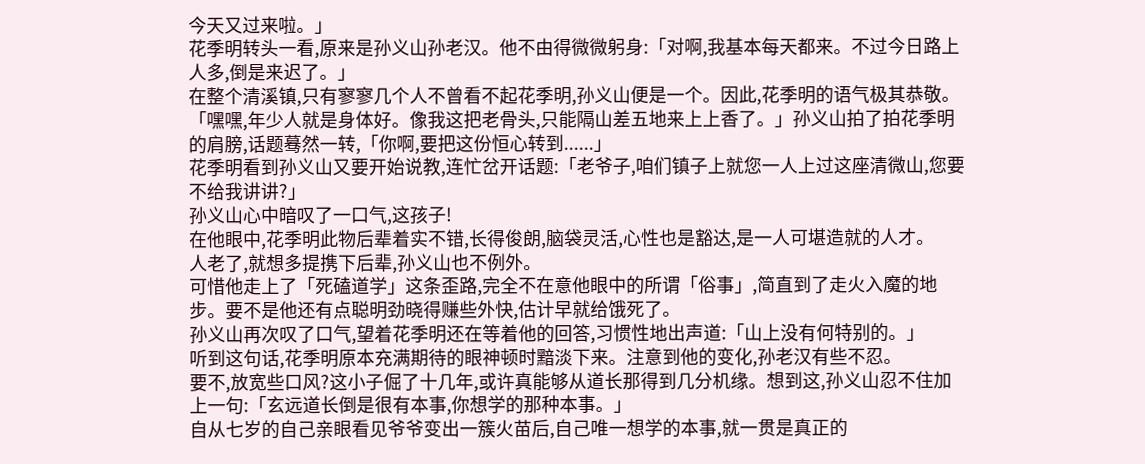今天又过来啦。」
花季明转头一看,原来是孙义山孙老汉。他不由得微微躬身:「对啊,我基本每天都来。不过今日路上人多,倒是来迟了。」
在整个清溪镇,只有寥寥几个人不曾看不起花季明,孙义山便是一个。因此,花季明的语气极其恭敬。
「嘿嘿,年少人就是身体好。像我这把老骨头,只能隔山差五地来上上香了。」孙义山拍了拍花季明的肩膀,话题蓦然一转,「你啊,要把这份恒心转到......」
花季明看到孙义山又要开始说教,连忙岔开话题:「老爷子,咱们镇子上就您一人上过这座清微山,您要不给我讲讲?」
孙义山心中暗叹了一口气,这孩子!
在他眼中,花季明此物后辈着实不错,长得俊朗,脑袋灵活,心性也是豁达,是一人可堪造就的人才。
人老了,就想多提携下后辈,孙义山也不例外。
可惜他走上了「死磕道学」这条歪路,完全不在意他眼中的所谓「俗事」,简直到了走火入魔的地步。要不是他还有点聪明劲晓得赚些外快,估计早就给饿死了。
孙义山再次叹了口气,望着花季明还在等着他的回答,习惯性地出声道:「山上没有何特别的。」
听到这句话,花季明原本充满期待的眼神顿时黯淡下来。注意到他的变化,孙老汉有些不忍。
要不,放宽些口风?这小子倔了十几年,或许真能够从道长那得到几分机缘。想到这,孙义山忍不住加上一句:「玄远道长倒是很有本事,你想学的那种本事。」
自从七岁的自己亲眼看见爷爷变出一簇火苗后,自己唯一想学的本事,就一贯是真正的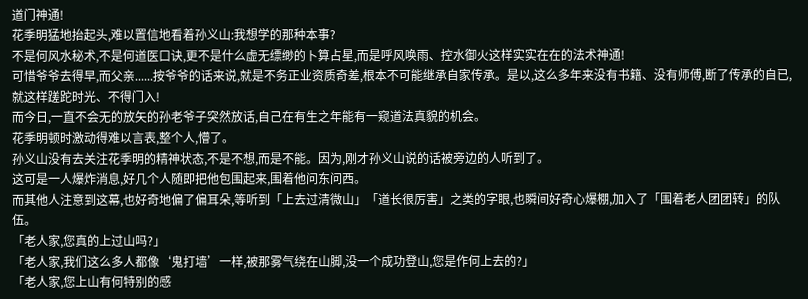道门神通!
花季明猛地抬起头,难以置信地看着孙义山:我想学的那种本事?
不是何风水秘术,不是何道医口诀,更不是什么虚无缥缈的卜算占星,而是呼风唤雨、控水御火这样实实在在的法术神通!
可惜爷爷去得早,而父亲......按爷爷的话来说,就是不务正业资质奇差,根本不可能继承自家传承。是以,这么多年来没有书籍、没有师傅,断了传承的自已,就这样蹉跎时光、不得门入!
而今日,一直不会无的放矢的孙老爷子突然放话,自己在有生之年能有一窥道法真貌的机会。
花季明顿时激动得难以言表,整个人,懵了。
孙义山没有去关注花季明的精神状态,不是不想,而是不能。因为,刚才孙义山说的话被旁边的人听到了。
这可是一人爆炸消息,好几个人随即把他包围起来,围着他问东问西。
而其他人注意到这幕,也好奇地偏了偏耳朵,等听到「上去过清微山」「道长很厉害」之类的字眼,也瞬间好奇心爆棚,加入了「围着老人团团转」的队伍。
「老人家,您真的上过山吗?」
「老人家,我们这么多人都像‘鬼打墙’一样,被那雾气绕在山脚,没一个成功登山,您是作何上去的?」
「老人家,您上山有何特别的感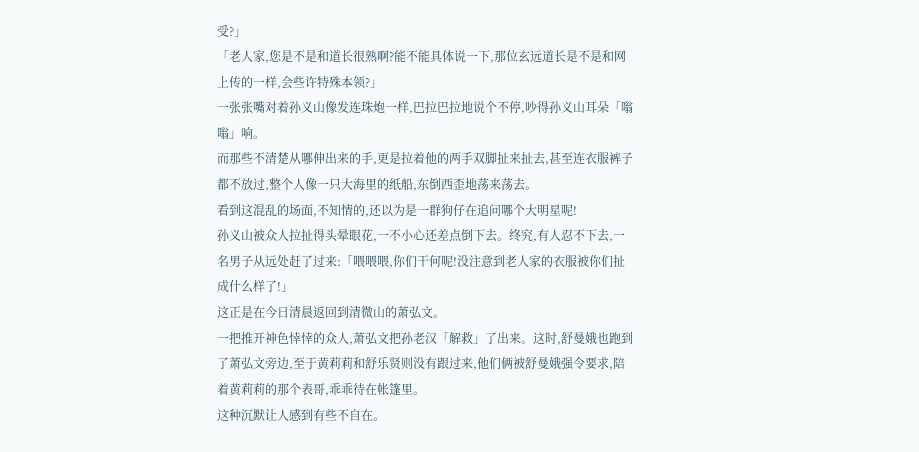受?」
「老人家,您是不是和道长很熟啊?能不能具体说一下,那位玄远道长是不是和网上传的一样,会些许特殊本领?」
一张张嘴对着孙义山像发连珠炮一样,巴拉巴拉地说个不停,吵得孙义山耳朵「嗡嗡」响。
而那些不清楚从哪伸出来的手,更是拉着他的两手双脚扯来扯去,甚至连衣服裤子都不放过,整个人像一只大海里的纸船,东倒西歪地荡来荡去。
看到这混乱的场面,不知情的,还以为是一群狗仔在追问哪个大明星呢!
孙义山被众人拉扯得头晕眼花,一不小心还差点倒下去。终究,有人忍不下去,一名男子从远处赶了过来:「喂喂喂,你们干何呢!没注意到老人家的衣服被你们扯成什么样了!」
这正是在今日清晨返回到清微山的萧弘文。
一把推开神色悻悻的众人,萧弘文把孙老汉「解救」了出来。这时,舒曼娥也跑到了萧弘文旁边,至于黄莉莉和舒乐贤则没有跟过来,他们俩被舒曼娥强令要求,陪着黄莉莉的那个表哥,乖乖待在帐篷里。
这种沉默让人感到有些不自在。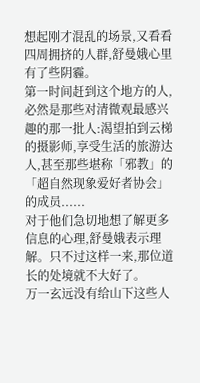想起刚才混乱的场景,又看看四周拥挤的人群,舒曼娥心里有了些阴霾。
第一时间赶到这个地方的人,必然是那些对清微观最感兴趣的那一批人:渴望拍到云梯的摄影师,享受生活的旅游达人,甚至那些堪称「邪教」的「超自然现象爱好者协会」的成员......
对于他们急切地想了解更多信息的心理,舒曼娥表示理解。只不过这样一来,那位道长的处境就不大好了。
万一玄远没有给山下这些人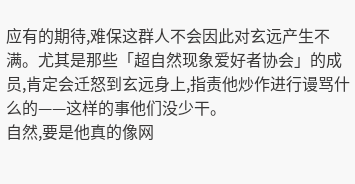应有的期待,难保这群人不会因此对玄远产生不满。尤其是那些「超自然现象爱好者协会」的成员,肯定会迁怒到玄远身上,指责他炒作进行谩骂什么的——这样的事他们没少干。
自然,要是他真的像网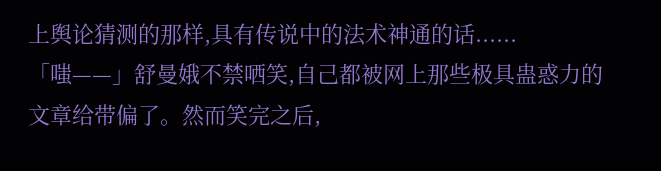上舆论猜测的那样,具有传说中的法术神通的话......
「嗤——」舒曼娥不禁哂笑,自己都被网上那些极具蛊惑力的文章给带偏了。然而笑完之后,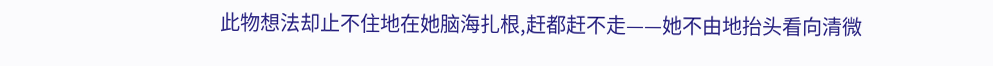此物想法却止不住地在她脑海扎根,赶都赶不走——她不由地抬头看向清微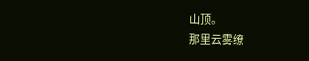山顶。
那里云雾缭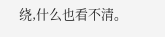绕,什么也看不清。